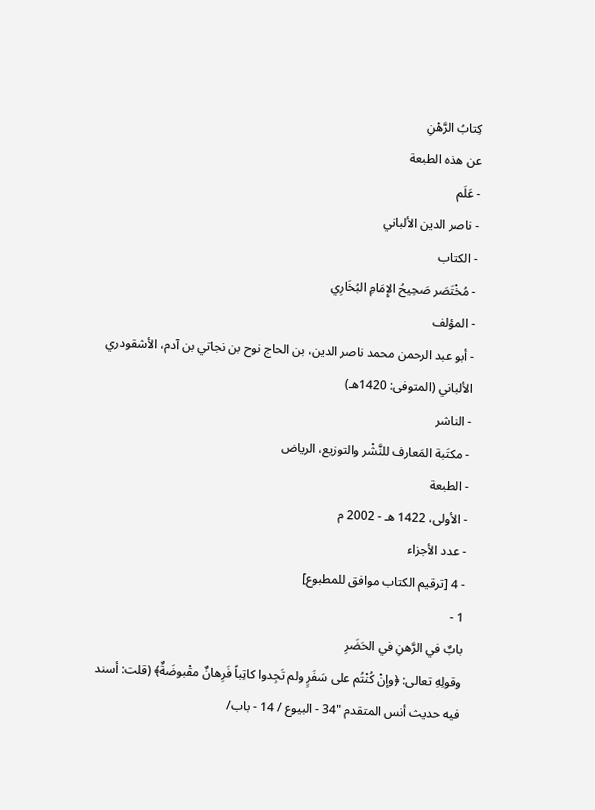كِتابُ الرَّهْنِ
عن هذه الطبعة
- عَلَم
- ناصر الدين الألباني
- الكتاب
- مُخْتَصَر صَحِيحُ الإِمَامِ البُخَارِي
- المؤلف
- أبو عبد الرحمن محمد ناصر الدين، بن الحاج نوح بن نجاتي بن آدم، الأشقودري الألباني (المتوفى: 1420هـ)
- الناشر
- مكتَبة المَعارف للنَّشْر والتوزيع، الرياض
- الطبعة
- الأولى، 1422 هـ - 2002 م
- عدد الأجزاء
- 4 [ترقيم الكتاب موافق للمطبوع]
1 -
بابٌ في الرَّهنِ في الحَضَرِ
وقولِهِ تعالى: ﴿وإنْ كُنْتُم على سَفَرٍ ولم تَجِدوا كاتِباً فَرِهانٌ مقْبوضَةٌ﴾ (قلت: أسند فيه حديث أنس المتقدم "34 - البيوع / 14 - باب/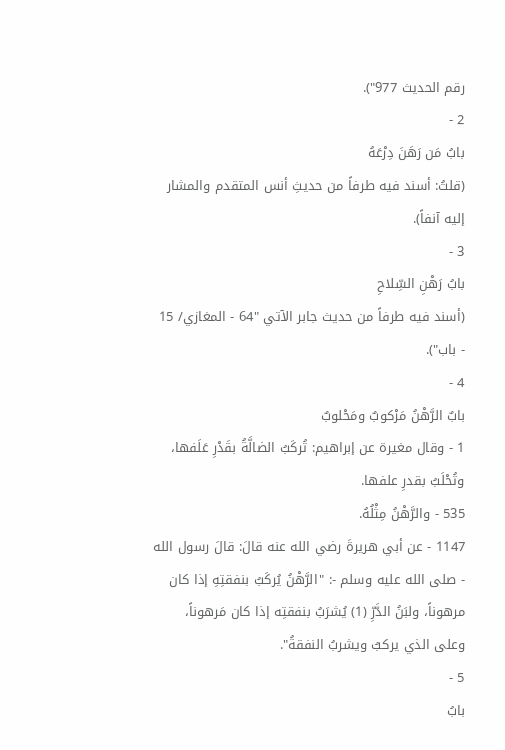رقم الحديث 977").
2 -
بابُ مَن رَهَنَ دِرْعَهُ
(قلتُ: أسند فيه طرفاً من حديثِ أنس المتقدم والمشار إليه آنفاً).
3 -
بابُ رَهْنِ السِّلاحِ
(أسند فيه طرفاً من حديث جابر الآتي "64 - المغازي/ 15 - باب").
4 -
بابٌ الرَّهْنُ مَرْكوبٌ ومَحْلوبٌ
1 - وقال مغيرة عن إبراهيم: تُركَبُ الضالَّةُ بقَدْرِ عَلَفها، وتُحْلَبُ بقدرِ علفها.
535 - والرَّهْنُ مِثْلُهُ.
1147 - عن أبي هريرةَ رضي الله عنه قالَ: قالَ رسول الله - صلى الله عليه وسلم -: "الرَّهْنُ يُركَبُ بنفقتِهِ إذا كان مرهوناً، ولبَنُ الدَّرِّ (1) يُشرَبُ بنفقتِه إذا كان مَرهوناً، وعلى الذي يركبُ ويشربُ النفقةُ".
5 -
بابُ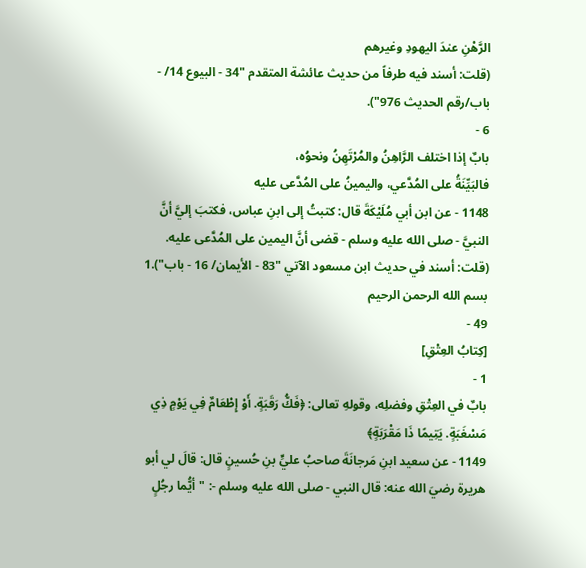الرَّهْنِ عندَ اليهودِ وغيرهم
(قلت: أسند فيه طرفاً من حديث عائشة المتقدم "34 - البيوع 14/ - باب/رقم الحديث 976").
6 -
بابٌ إذا اختلف الرَّاهِنُ والمُرْتَهِنُ ونحوُه،
فالبَيِّنَةُ على المُدَّعي، واليمينُ على المُدَّعى عليه
1148 - عن ابن أبي مُلَيْكَةَ قال: كتبتُ إلى ابنِ عباس، فكتبَ إليَّ أنَّ النبيَّ - صلى الله عليه وسلم - قضى أنَّ اليمين على المُدَّعى عليه.
(قلت: أسند في حديث ابن مسعود الآتي "83 - الأيمان/ 16 - باب").1
بسم الله الرحمن الرحيم
49 -
[كِتابُ العِتْقِ]
1 -
بابٌ في العِتْقِ وفضلِه، وقولهِ تعالى: ﴿فَكُّ رَقَبَةٍ. أَوْ إِطْعَامٌ فِي يَوْمٍ ذِي مَسْغَبَةٍ. يَتِيمًا ذَا مَقْرَبَةٍ﴾
1149 - عن سعيد ابنِ مَرجانَةَ صاحبُ عليٍّ بنِ حُسينٍ قال: قالَ لي أبو هريرة رضيَ الله عنه: قال النبي - صلى الله عليه وسلم -: "أيُّما رجُلٍ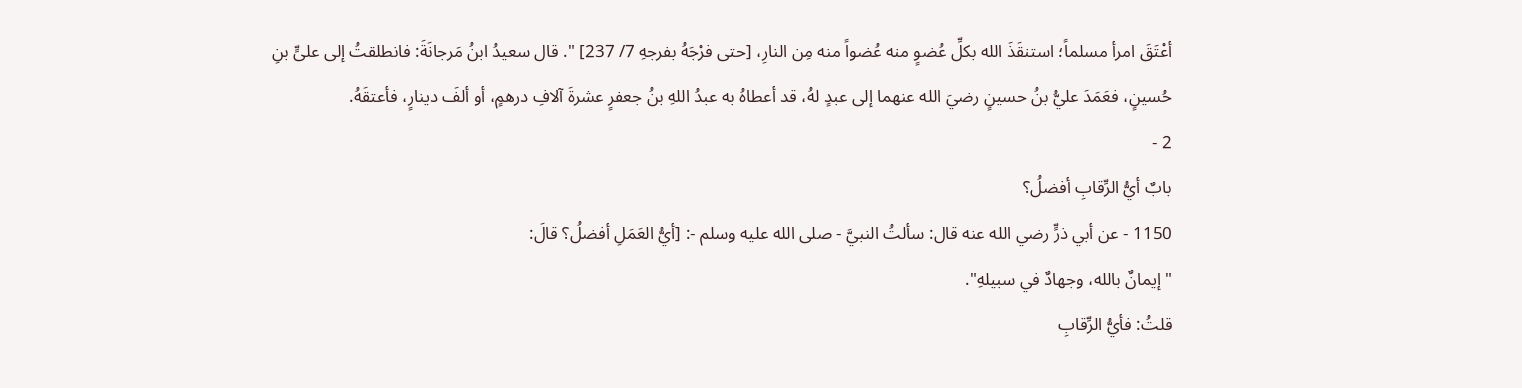أعْتَقَ امرأ مسلماً؛ استنقَذَ الله بكلِّ عُضوٍ منه عُضواً منه مِن النارِ، [حتى فرْجَهُ بفرجهِ 7/ 237] ". قال سعيدُ ابنُ مَرجانَةَ: فانطلقتُ إلى علىٍّ بنِ حُسينٍ، فعَمَدَ عليُّ بنُ حسينٍ رضيَ الله عنهما إلى عبدٍ لهُ، قد أعطاهُ به عبدُ اللهِ بنُ جعفرٍ عشرةَ آلافِ درهمٍ، أو ألفَ دينارٍ، فأعتقَهُ.
2 -
بابٌ أيُّ الرِّقابِ أفضلُ؟
1150 - عن أبي ذرٍّ رضي الله عنه قال: سألتُ النبيَّ - صلى الله عليه وسلم -: [أيُّ العَمَلِ أفضلُ؟ قالَ:
"إيمانٌ بالله، وجهادٌ في سبيلهِ".
قلتُ: فأيُّ الرِّقابِ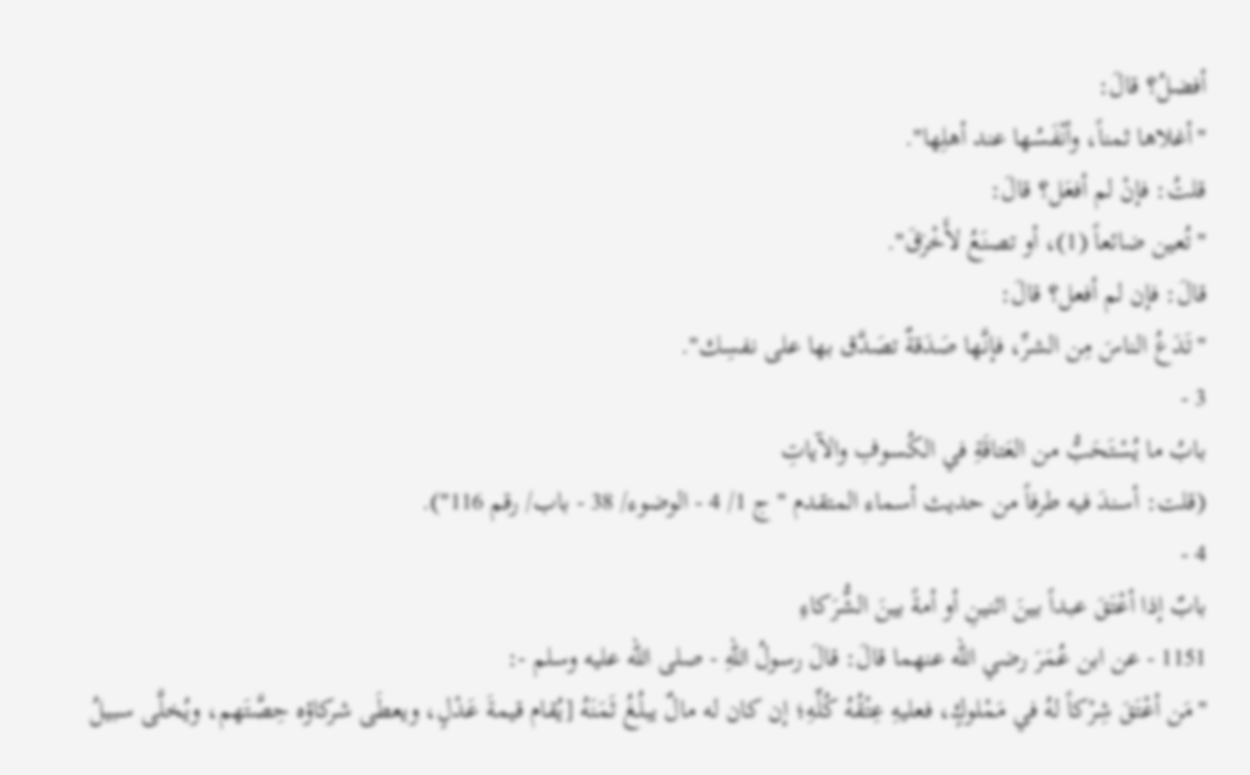أفضلُ؟ قالَ:
"أغلاها ثمناً، وأنْفَسُها عند أهلِها".
قلتُ: فإنْ لم أفعَل؟ قالَ:
"تُعين ضائعاً (1)، أو تصنَعُ لأَخْرَقَ".
قالَ: فإن لم أفعل؟ قالَ:
"تَدَعُ الناسَ مِن الشرِّ، فإنَّها صَدَقةٌ تصَدَّق بها على نفسِك".
3 -
بابُ ما يُسْتَحَبُّ من العَتاقَةِ في الكُسوفِ والآياتِ
(قلت: أسندَ فيه طرفاً من حديث أسماء المتقدم "ج 1/ 4 - الوضوء/ 38 - باب/ رقم 116").
4 -
بابٌ إذا أعْتَقَ عبداً بينَ اثنينِ أو أمةً بينَ الشُّرَكاءِ
1151 - عن ابن عُمَرَ رضي الله عنهما قالَ: قالَ رسولُ اللهِ - صلى الله عليه وسلم -:
"مَن أعْتَقَ شِرْكاً لهُ في مَمْلوكٍ، فعليهِ عِتْقُهُ كُلِّهِ؛ إن كان له مالٌ يبلُغُ ثَمَنَهُ [يُقام قيمةَ عَدْلٍ، ويعطَى شركاؤه حِصَّتَهم، ويُخلَّى سبيلُ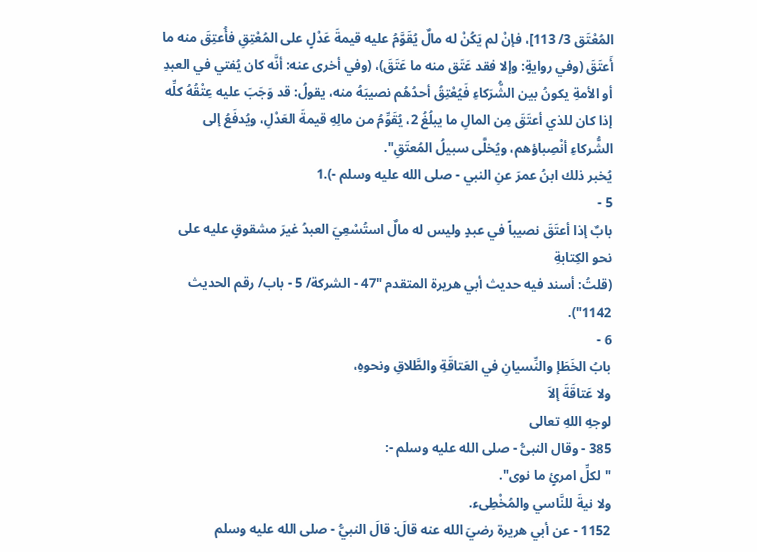المُعْتَق 3/ 113]، فإنْ لم يَكُنْ له مالٌ يُقَوَّمُ عليه قيمةَ عَدْلٍ على المُعْتِقِ فأُعتِقَ منه ما أَعتَقَ (وفي روايةٍ: وإلا فقد عَتَق منه ما عَتَقَ)، (وفي أخرى عنه: أنَّه كان يُفتي في العبدِ أو الأمةِ يكونُ بين الشُّرَكاءِ فَيُعْتِقُ أحدُهُم نصيبَهُ منه، يقولُ: قد وَجَبَ عليه عِتْقُهُ كلِّه إذا كان للذي أعتَقَ مِن المالِ ما يبلُغُ 2، يُقَوِّمُ من مالِهِ قيمةَ العَدْلِ، ويُدفَعُ إلى الشُّركاءِ أنْصِباؤهم، ويُخلَّى سبيلُ المُعتَقِ".
يُخبر ذلك ابنُ عمرَ عنِ النبي - صلى الله عليه وسلم -).1
5 -
بابٌ إذا أعتَقَ نصيباً في عبدٍ وليس له مالٌ استُسْعِيَ العبدُ غيرَ مشقوقٍ عليه على نحو الكِتابةِ
(قلتُ: أسند فيه حديث أبي هريرة المتقدم "47 - الشركة/ 5 - باب/ رقم الحديث 1142").
6 -
بابُ الخَطَإ والنِّسيانِ في العَتاقَةِ والطَّلاقِ ونحوهِ،
ولا عَتاقَةَ إلاَ
لوجهِ اللهِ تعالى
385 - وقال النبىُّ - صلى الله عليه وسلم -:
"لكلِّ امرئٍ ما نوى".
ولا نيةَ للنَّاسي والمُخْطِىء.
1152 - عن أبي هريرة رضيَ الله عنه قالَ: قالَ النبيُّ - صلى الله عليه وسلم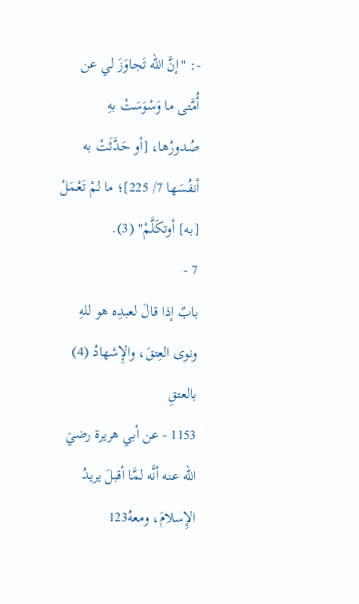-: "إنَّ الله تَجاوَزَ لي عن أُمَّتى ما وَسْوَسَتْ بهِ صُدورُها، [أو حَدَّثَتْ به أنفُسَها 7/ 225]؛ ما لمْ تَعْمَلْ [به] أوتكَلَّمْ" (3).
7 -
بابٌ إذا قالَ لعبدِه هو للهِ ونوى العِتقَ، والإِشهادُ (4) بالعتقِ
1153 - عن أبي هريرة رضيَ الله عنه أنَّه لمَّا أقبلَ يريدُ الإِسلامَ، ومعهُ123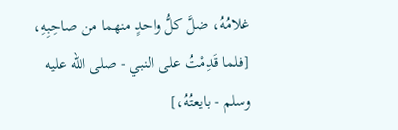غلامُهُ، ضلَّ كلُّ واحدٍ منهما من صاحِبِهِ، [فلما قَدِمْتُ على النبي - صلى الله عليه وسلم - بايعتُهُ،]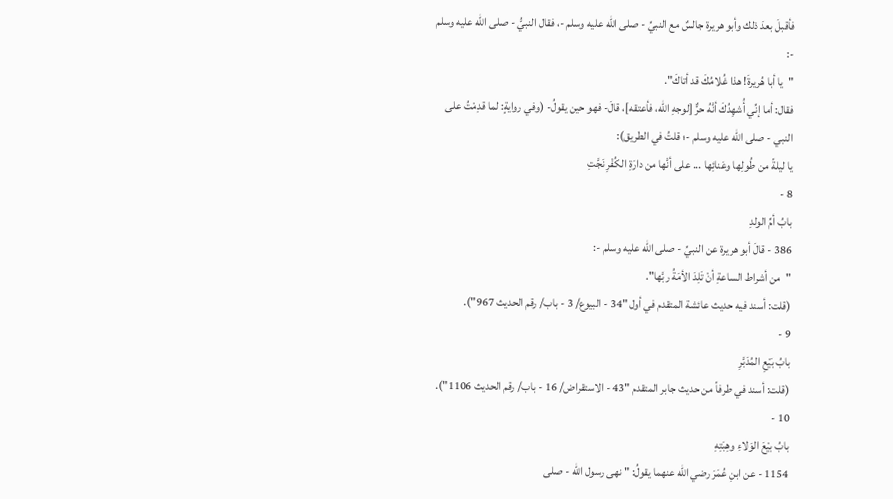فأقبلَ بعدَ ذلك وأبو هريرة جالسٌ مع النبيِّ - صلى الله عليه وسلم -، فقال النبيُّ - صلى الله عليه وسلم -:
"يا أبا هُريرةَ! هذا غُلامُكَ قد أتاكَ".
فقال: أما إنِّي أُشهِدُكَ أنَّهُ حرٌّ [لوجهِ الله، فأعتقه]، قالَ- فهو حين يقولُ- (وفي روايةٍ: لما قدِمْتُ على النبي - صلى الله عليه وسلم -؛ قلتُ في الطريق):
يا ليلةً من طُولِها وعَنائِها ... على أنَّها من دارَةِ الكُفْرِ نَجَّتِ
8 -
بابُ أمِّ الولدِ
386 - قالَ أبو هريرة عن النبيِّ - صلى الله عليه وسلم -:
"من أشراط الساعةِ أنْ تَلِدَ الأمَةُ ربَّها".
(قلت: أسند فيه حديث عائشة المتقدم في أول "34 - البيوع/ 3 - باب/ رقم الحديث 967").
9 -
بابُ بَيْعِ المُدَبَّرِ
(قلت: أسند في طرفاً من حديث جابر المتقدم "43 - الاستقراض/ 16 - باب/ رقم الحديث 1106").
10 -
بابُ بيْعَ الوَلاءِ وهِبَتِهِ
1154 - عن ابنِ عُمَرَ رضي الله عنهما يقولُ: " نهى رسول الله - صلى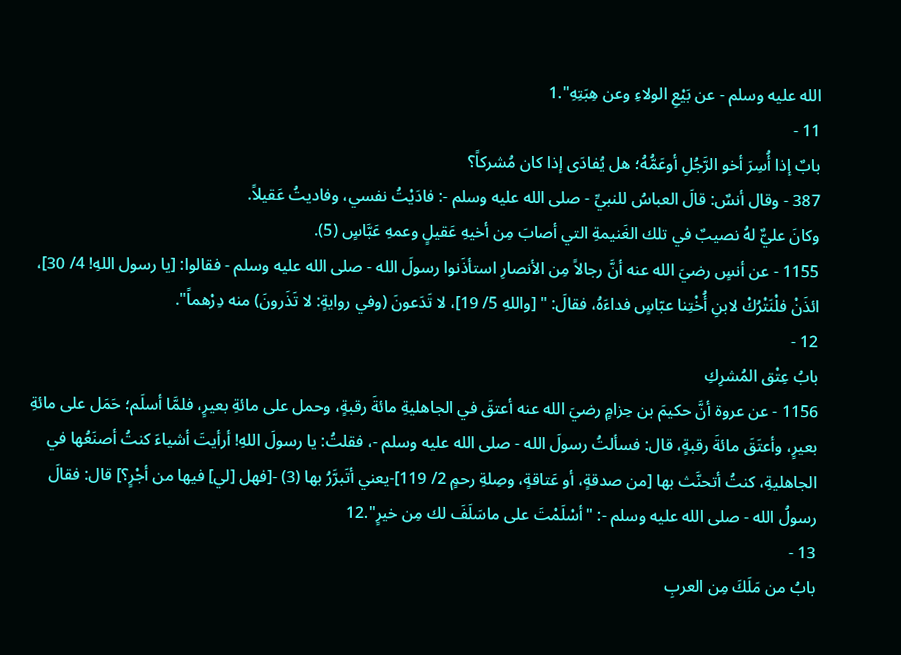الله عليه وسلم - عن بَيْعِ الولاءِ وعن هِبَتِهِ".1
11 -
بابٌ إذا أُسِرَ أخو الرَّجُلِ أوعَمُّهُ؛ هل يُفادَى إذا كان مُشركاً؟
387 - وقال أنسٌ: قالَ العباسُ للنبيِّ - صلى الله عليه وسلم -: فادَيْتُ نفسي، وفاديتُ عَقيلاً.
وكانَ عليٌّ لهُ نصيبٌ في تلك الغَنيمةِ التي أصابَ مِن أخيهِ عَقيلٍ وعمهِ عَبَّاسٍ (5).
1155 - عن أنسٍ رضيَ الله عنه أنَّ رجالاً مِن الأنصارِ استأذَنوا رسولَ الله - صلى الله عليه وسلم - فقالوا: [يا رسول اللهِ! 4/ 30]، ائذَنْ فلْنَتْرُكْ لابنِ أُخْتِنا عبّاسٍ فداءَهُ، فقالَ: " [واللهِ 5/ 19]، لا تَدَعونَ (وفي روايةٍ: لا تَذَرونَ) منه دِرْهماً".
12 -
بابُ عِتْق المُشرِكِ
1156 - عن عروة أنَّ حكيمَ بن حِزامٍ رضيَ الله عنه أعتقَ في الجاهليةِ مائةَ رقبةٍ، وحمل على مائةِ بعيرٍ، فلمَّا أسلَم؛ حَمَل على مائةِ بعيرٍ، وأعتَقَ مائةَ رقبةٍ، قال: فسألتُ رسولَ الله - صلى الله عليه وسلم -، فقلتُ: يا رسولَ اللهِ! أرأيتَ أشياءَ كنتُ أصنَعُها في الجاهليةِ، كنتُ أتحنَّث بها [من صدقةٍ، أو عَتاقةٍ، وصِلةِ رحمٍ 2/ 119]-يعني أتَبرَّرُ بها (3) -[فهل [لي] فيها من أجْرٍ؟] قال: فقالَ رسولُ الله - صلى الله عليه وسلم -: "أسْلَمْتَ على ماسَلَفَ لك مِن خيرٍ".12
13 -
بابُ من مَلَكَ مِن العربِ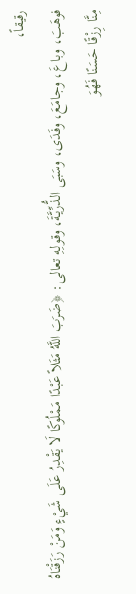رقيقاً،
فوهَبَ، وباعَ، وجامَعَ، وفَدَى، وسَبَى الذُّرِّيَّةَ، وقولِهِ تعالى: ﴿ضَرَبَ اللَّهُ مَثَلاً عَبْدًا مَمْلُوكًا لَا يَقْدِرُ عَلَى شَيْءٍ وَمَنْ رَزَقْنَاهُ مِنَّا رِزْقًا حَسَنًا فَهُوَ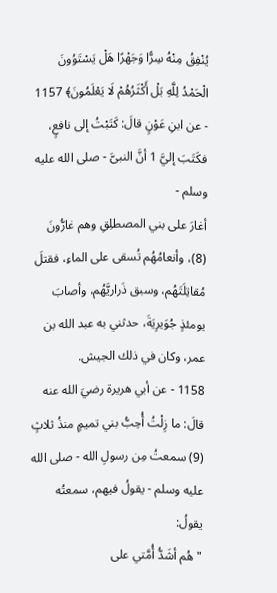يُنْفِقُ مِنْهُ سِرًّا وَجَهْرًا هَلْ يَسْتَوُونَ الْحَمْدُ لِلَّهِ بَلْ أَكْثَرُهُمْ لَا يَعْلَمُونَ﴾ 1157 - عن ابنِ عَوْنٍ قالَ: كَتَبْتُ إلى نافعٍ، فكَتَبَ إليَّ 1 أنَّ النبىَّ - صلى الله عليه وسلم -
أغارَ على بني المصطلِقِ وهم غارُّونَ (8)، وأنعامُهُم تُسقى على الماءِ، فقتلَ مُقاتِلَتَهُم، وسبق ذَراريَّهُم، وأصابَ يومئذٍ جُوَيرِيَةَ، حدثني به عبد الله بن عمر، وكان في ذلك الجيش.
1158 - عن أبي هريرة رضيَ الله عنه قالَ: ما زِلْتُ أُحِبُّ بني تميمٍ منذُ ثلاثٍ (9) سمعتُ مِن رسولِ الله - صلى الله عليه وسلم - يقولُ فيهم، سمعتُه يقولُ:
"هُم أشَدُّ أُمَّتي على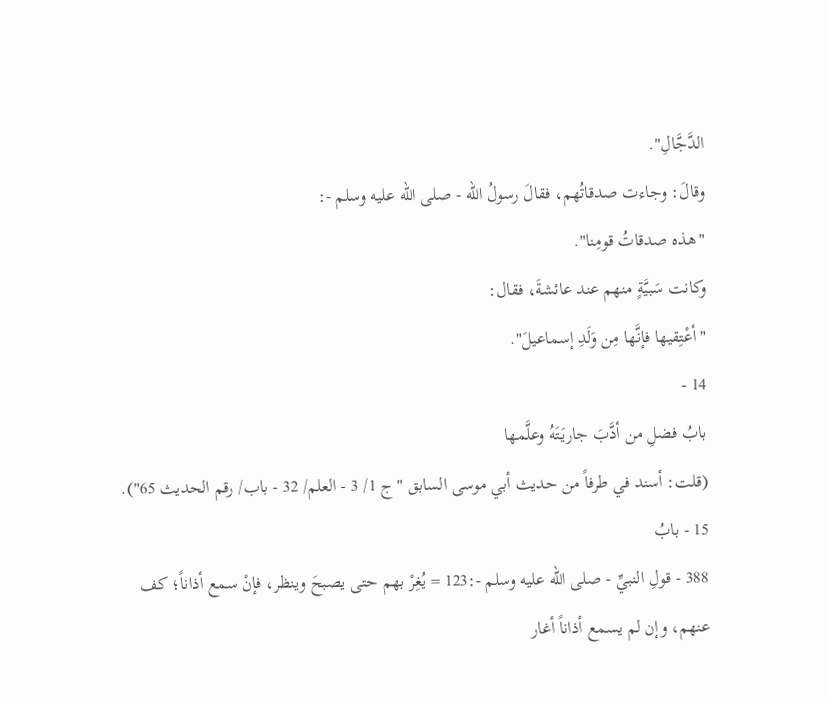الدَّجَّالِ".
وقالَ: وجاءت صدقاتُهم، فقالَ رسولُ الله - صلى الله عليه وسلم -:
"هذه صدقاتُ قومِنا".
وكانت سَبيَّةٍ منهم عند عائشةَ، فقال:
"أعْتِقيها فإنَّها مِن وَلَدِ إسماعيلَ".
14 -
بابُ فضلِ من أدَّبَ جاريَتَهُ وعلَّمها
(قلت: أسند في طرفاً من حديث أبي موسى السابق "ج 1/ 3 - العلم/ 32 - باب/ رقم الحديث 65").
15 - بابُ
388 - قولِ النبيِّ - صلى الله عليه وسلم -:123 = يُغِرْ بهم حتى يصبحَ وينظر، فإنْ سمع أذاناً؛ كف عنهم، وإن لم يسمع أذاناً أغار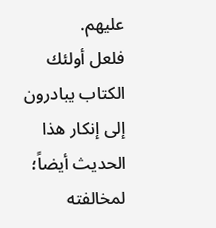عليهم.
فلعل أولئك الكتاب يبادرون إلى إنكار هذا الحديث أيضاً؛ لمخالفته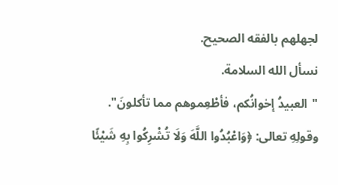لجهلهم بالفقه الصحيح.
نسأل الله السلامة.
"العبيدُ إخوانُكم، فأطْعِموهم مما تأكلونَ".
وقولِهِ تعالى: ﴿وَاعْبُدُوا اللَّهَ وَلَا تُشْرِكُوا بِهِ شَيْئًا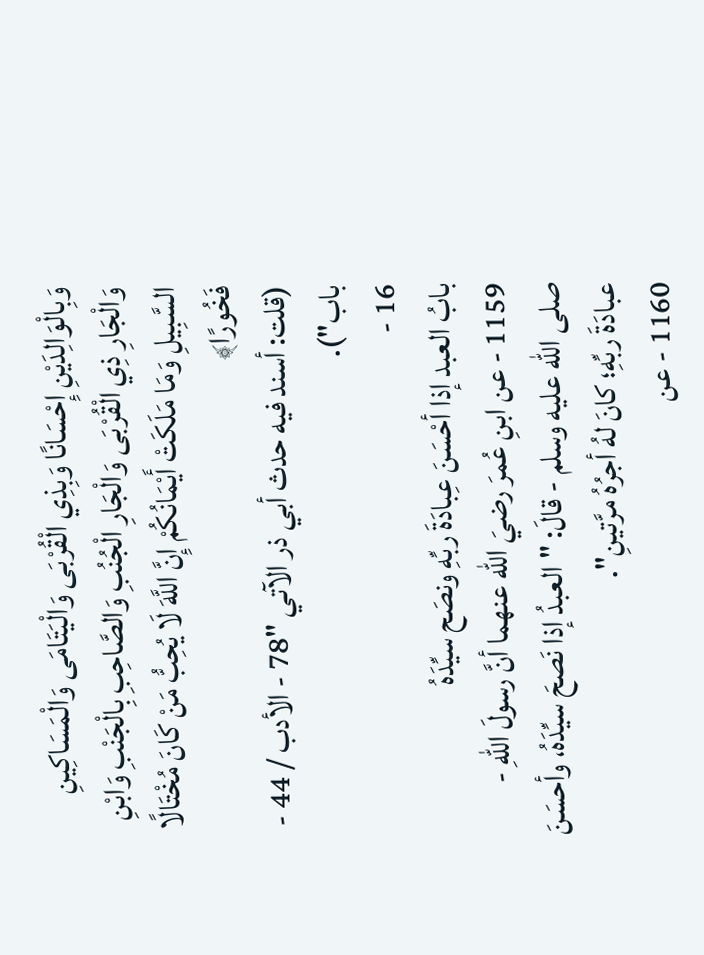وَبِالْوَالِدَيْنِ إِحْسَانًا وَبِذِي الْقُرْبَى وَالْيَتَامَى وَالْمَسَاكِينِ وَالْجَارِ ذِي الْقُرْبَى وَالْجَارِ الْجُنُبِ وَالصَّاحِبِ بِالْجَنْبِ وَابْنِ السَّبِيلِ وَمَا مَلَكَتْ أَيْمَانُكُمْ إِنَّ اللَّهَ لَا يُحِبُّ مَنْ كَانَ مُخْتَالًا فَخُورًا﴾
(قلت: أسند فيه حدث أبي ذر الآتي "78 - الأدب / 44 - باب").
16 -
بابُ العبد إذا أحْسَنَ عِبادَةَ ربِّهِ ونصَح سيِّدَهُ
1159 - عن ابنِ عُمرَ رضيَ الله عنهما أنَّ رسولَ اللهِ - صلى الله عليه وسلم - قالَ: "العبدُ إذا نَصحَ سيِّدَهُ، وأحسَنَ عبادَةَ ربِّهِ؛ كانَ لهُ أجرُهُ مرَّتينِ".
1160 - عن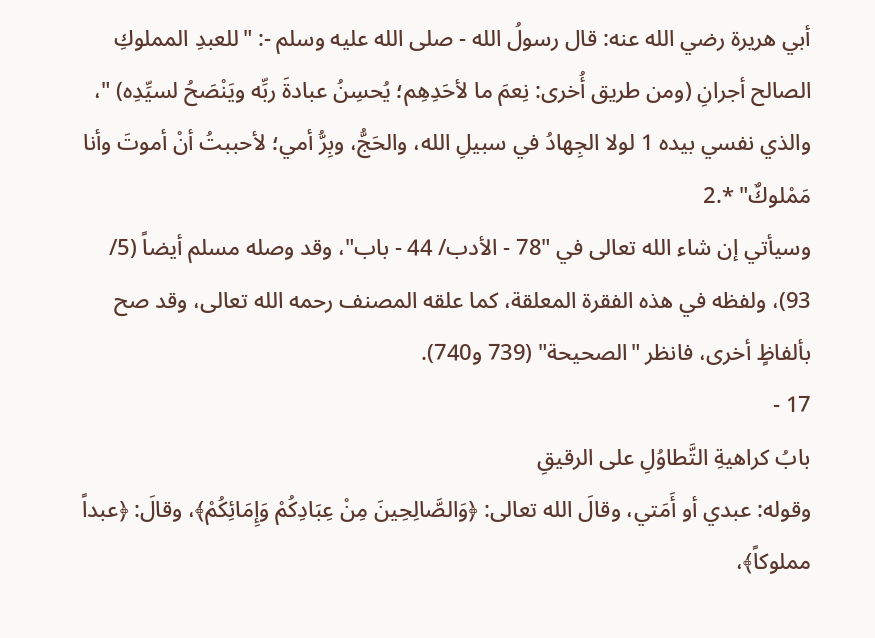أبي هريرة رضي الله عنه: قال رسولُ الله - صلى الله عليه وسلم -: "للعبدِ المملوكِ الصالح أجرانِ (ومن طريق أُخرى: نِعمَ ما لأحَدِهِم؛ يُحسِنُ عبادةَ ربِّه ويَنْصَحُ لسيِّدِه) "، والذي نفسي بيده 1 لولا الجِهادُ في سبيلِ الله، والحَجُّ، وبِرُّ أمي؛ لأحببتُ أنْ أموتَ وأنا مَمْلوكٌ" *.2
وسيأتي إن شاء الله تعالى في "78 - الأدب/ 44 - باب"، وقد وصله مسلم أيضاً (5/ 93)، ولفظه في هذه الفقرة المعلقة، كما علقه المصنف رحمه الله تعالى، وقد صح بألفاظٍ أخرى، فانظر "الصحيحة" (739 و740).
17 -
بابُ كراهيةِ التَّطاوُلِ على الرقيقِ
وقوله: عبدي أو أَمَتي، وقالَ الله تعالى: ﴿وَالصَّالِحِينَ مِنْ عِبَادِكُمْ وَإِمَائِكُمْ﴾، وقالَ: ﴿عبداً مملوكاً﴾،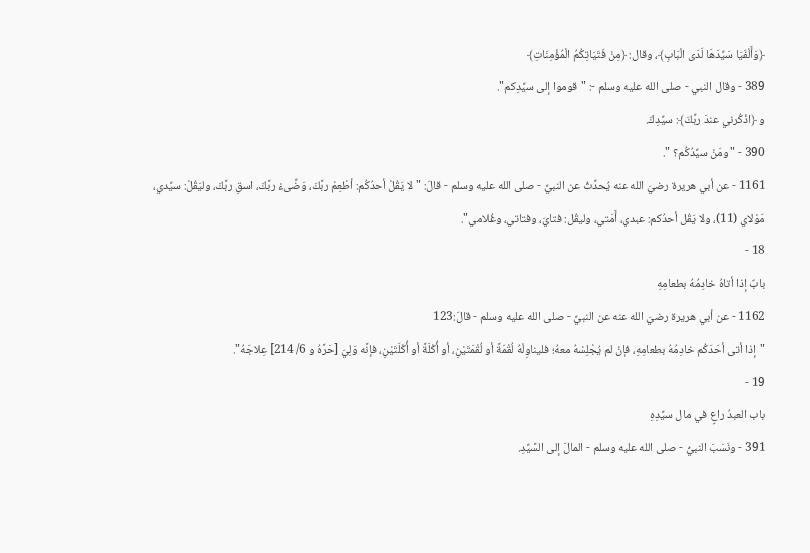﴿وَأَلْفَيَا سَيِّدَهَا لَدَى الْبَابِ﴾، وقال: ﴿مِنْ فَتَيَاتِكُمُ الْمُؤْمِنَاتِ﴾
389 - وقال النبي - صلى الله عليه وسلم -: "قوموا إلى سيِّدِكم".
و ﴿اذْكُرني عندَ ربِّكَ﴾: سيِّدِكَ.
390 - "ومَنْ سيِّدُكُم؟ ".
1161 - عن أبي هريرة رضيَ الله عنه يُحدِّثُ عن النبيِّ - صلى الله عليه وسلم - قالَ: "لا يَقُلْ أحدُكُم: أطْعِمْ ربَّكَ، وَضِّىءْ ربَّكَ، اسقِ ربَّكَ، وليَقُلْ: سيِّدي، مَوْلاي (11)، ولا يَقُل أحدُكم: عبدي، أَمَتي، وليقُل: فتايَ، وفتاتي، وغُلامي".
18 -
بابٌ إذا أتاهُ خادِمُهُ بطعامِهِ
1162 - عن أبي هريرة رضيَ الله عنه عن النبيِّ - صلى الله عليه وسلم - قالَ:123
"إذا أتى أحَدَكُم خادِمُهُ بطعامِهِ، فإنْ لم يُجْلِسْهُ معهُ؛ فليناوِلْهُ لُقْمَةً أو لُقْمَتَيْنِ، أو أُكْلَةً أو أُكْلَتَيْنِ، فإنَّه وَلِيَ [حَرَّهُ و 6/ 214] عِلاجَهُ".
19 -
باب العبدُ راعٍ في مال سيِّدِهِ
391 - ونَسَبَ النبيُّ - صلى الله عليه وسلم - المالَ إلى السَّيِّدِ.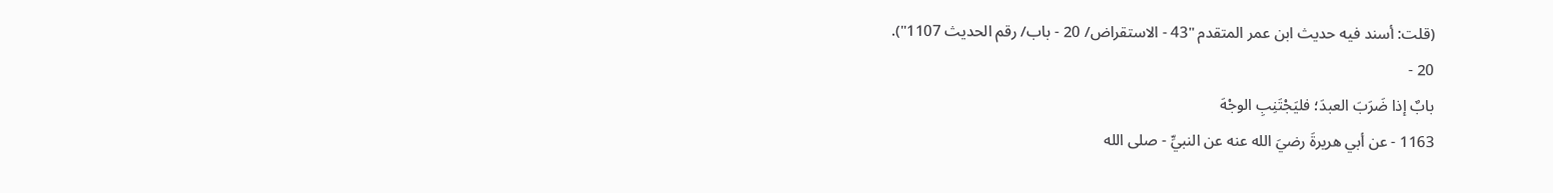(قلت: أسند فيه حديث ابن عمر المتقدم "43 - الاستقراض/ 20 - باب/ رقم الحديث 1107").
20 -
بابٌ إذا ضَرَبَ العبدَ؛ فليَجْتَنِبِ الوجْهَ
1163 - عن أبي هريرةَ رضيَ الله عنه عن النبيِّ - صلى الله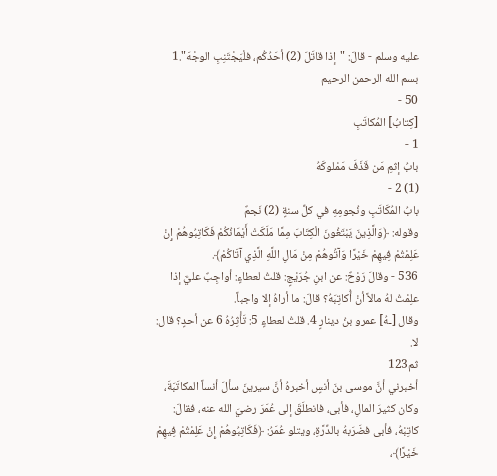عليه وسلم - قالَ: "إذا قاتَلَ (2) أحَدُكُم، فلْيَجْتَنِبِ الوجْهَ".1
بسم الله الرحمن الرحيم
50 -
[كِتابُ] المُكاتَبِ
1 -
بابُ إثمِ مَن قَذَفَ مَمْلوكَهُ
(1) 2 -
بابُ المُكَاتَبِ ونُجومِهِ في كلِّ سنةٍ (2) نَجمٌ
وقوله: ﴿وَالَّذِينَ يَبْتَغُونَ الْكِتَابَ مِمَّا مَلَكَتْ أَيْمَانُكُمْ فَكَاتِبُوهُمْ إِنْ عَلِمْتُمْ فِيهِمْ خَيْرًا وَآتُوهُمْ مِنْ مَالِ اللَّهِ الَّذِي آتَاكُمْ﴾.
536 - وقالَ رَوْحٌ: عن ابنِ جُرَيْجٍ: قلتُ لعطاءٍ: أواجِبٌ عليَّ إذا علِمْتُ لهُ مالاً أنْ أُكاتِبَهُ؟ قالَ: ما أراهُ إلا واجباً.
وقال [ـهُ] عمرو بنُ دينارٍ 4. قلتُ لعطاءٍ 5: تَأْثِرُهُ 6 عن أحدٍ؟ قال: لا.
ثم123
أخبرني أنَّ موسى بنَ أنسٍ أخبرهُ أنَّ سيرينَ سألَ أنساً المكاتَبَةَ، وكان كثيرَ المالِ، فأبى، فانطلَقَ إلى عُمَرَ رضيَ الله عنه، فقالَ: كاتِبْهُ، فأبى فضَرَبهُ بالدِّرَّةِ، ويتلو عُمَرُ: ﴿فَكَاتِبُوهُمْ إِنْ عَلِمْتُمْ فِيهِمْ خَيْرًا﴾،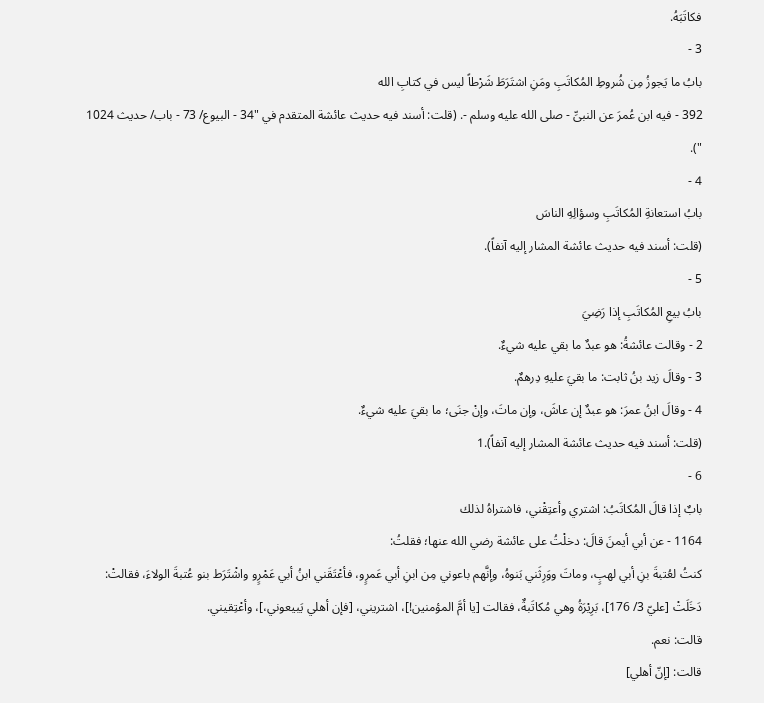فكاتَبَهُ.
3 -
بابُ ما يَجوزُ مِن شُروطِ المُكاتَبِ ومَنِ اشتَرَطَ شَرْطاً ليس في كتابِ الله
392 - فيه ابن عُمرَ عن النبىِّ - صلى الله عليه وسلم -. (قلت: أسند فيه حديث عائشة المتقدم في "34 - البيوع/ 73 - باب/ حديث 1024 ").
4 -
بابُ استعانةِ المُكاتَبِ وسؤالِهِ الناسَ
(قلت: أسند فيه حديث عائشة المشار إليه آنفاً).
5 -
بابُ بيعِ المُكاتَبِ إذا رَضِيَ
2 - وقالت عائشةُ: هو عبدٌ ما بقي عليه شيءٌ.
3 - وقالَ زيد بنُ ثابت: ما بقيَ عليهِ دِرهمٌ.
4 - وقالَ ابنُ عمرَ: هو عبدٌ إن عاشَ، وإن ماتَ، وإنْ جنَى؛ ما بقيَ عليه شيءٌ.
(قلت: أسند فيه حديث عائشة المشار إليه آنفاً).1
6 -
بابٌ إذا قالَ المُكاتَبُ: اشتري وأعتِقْني، فاشتراهُ لذلك
1164 - عن أبي أيمنَ قالَ: دخلْتُ على عائشة رضي الله عنها؛ فقلتُ:
كنتُ لعُتبةَ بنِ أبي لهبٍ، وماتَ ووَرِثَني بَنوهُ، وإنَّهم باعوني مِن ابنِ أبي عَمرٍو، فأعْتَقَني ابنُ أبي عَمْرٍو واشْتَرَط بنو عُتبةَ الولاءَ، فقالتْ: دَخَلَتْ [عليّ 3/ 176]، بَرِيْرَةُ وهي مُكاتَبةٌ، فقالت [يا أمَّ المؤمنين!]، اشتريني، [فإن أهلي يَبيعوني،]، وأعْتِقيني.
قالت: نعم.
قالت: [إنّ أهلي]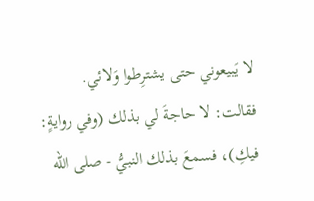لا يَبيعوني حتى يشترِطوا وَلائي.
فقالت: لا حاجةَ لي بذلك (وفي روايةٍ: فيكِ)، فسمعَ بذلك النبيُّ - صلى الله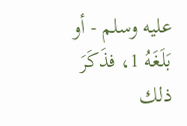عليه وسلم - أو بَلَغَهُ 1، فذَكَرَ ذلك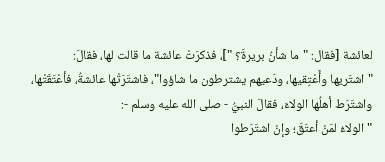لعائشة [فقال: "ما شأنُ بريرةَ؟ "]، فذكرَتْ عائشة ما قالت لها، فقالَ:
"اشتَريها وأَعْتِقيها، ودَعيهم يشترطون ما شاؤوا"، فاشتَرَتْها عائشةُ، فأعْتَقَتْها، واشتَرَط أهلُها الولاءَ، فقالَ النبيُّ - صلى الله عليه وسلم -:
"الولاءُ لمَنْ أعتَقَ؛ وإنْ اشتَرَطوا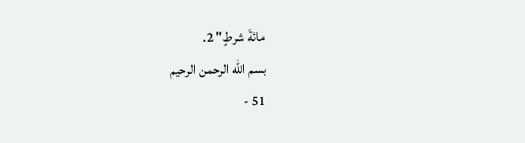مائةَ شرطٍ" 2.
بسم الله الرحمن الرحيم
51 -